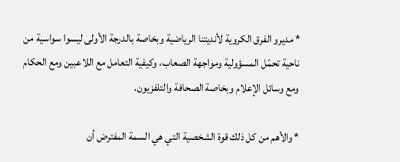* مديرو الفرق الكروية لأنديتنا الرياضية وبخاصة بالدرجة الأولى ليسوا سواسية من ناحية تحمّل المسؤولية ومواجهة الصعاب، وكيفية التعامل مع اللاعبين ومع الحكام ومع وسائل الإعلام وبخاصة الصحافة والتلفزيون.

* والأهم من كل ذلك قوة الشخصية التي هي السمة المفترض أن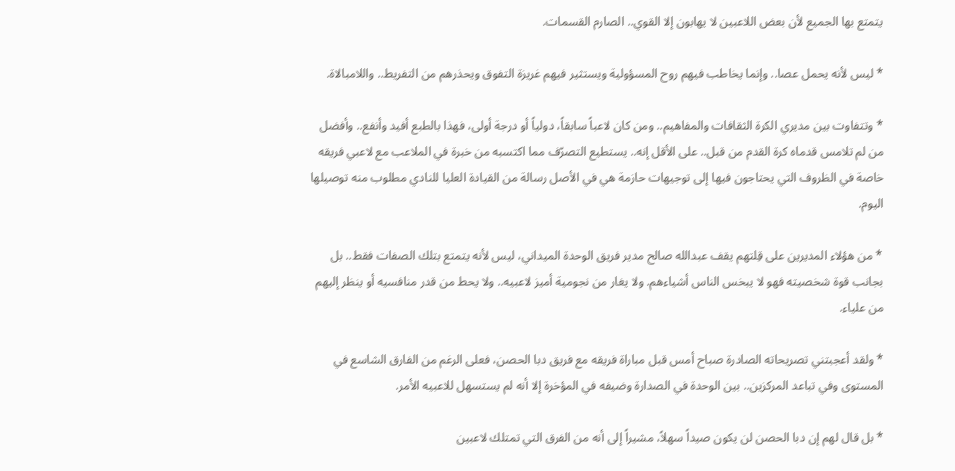يتمتع بها الجميع لأن بعض اللاعبين لا يهابون إلا القوي.. الصارم القسمات.

* ليس لأنه يحمل عصا.. وإنما يخاطب فيهم روح المسؤولية ويستثير فيهم غريزة التفوق ويحذرهم من التفريط.. واللامبالاة.

* وتتفاوت بين مديري الكرة الثقافات والمفاهيم.. ومن كان لاعباً سابقاً، دولياً أو درجة أولى، فهذا بالطبع أفيد وأنفع.. وأفضل من لم تلامس قدماه كرة القدم من قبل.. على الأقل إنه.. يستطيع التصرّف مما اكتسبه من خبرة في الملاعب مع لاعبي فريقه خاصة في الظروف التي يحتاجون فيها إلى توجيهات حازمة هي في الأصل رسالة من القيادة العليا للنادي مطلوب منه توصيلها اليوم.

* من هؤلاء المديرين على قِلتهم يقف عبدالله صالح مدير فريق الوحدة الميداني، ليس لأنه يتمتع بتلك الصفات فقط.. بل بجانب قوة شخصيته فهو لا يبخس الناس أشياءهم. ولا يغار من نجومية أميز لاعبيه.. ولا يحط من قدر منافسيه أو ينظر إليهم من علياء.

* ولقد أعجبتني تصريحاته الصادرة صباح أمس قبل مباراة فريقه مع فريق دبا الحصن، فعلى الرغم من الفارق الشاسع في المستوى وفي تباعد المركزين.. بين الوحدة في الصدارة وضيفه في المؤخرة إلا أنه لم يستسهل للاعبيه الأمر.

* بل قال لهم إن دبا الحصن لن يكون صيداً سهلاً، مشيراً إلى أنه من الفرق التي تمتلك لاعبين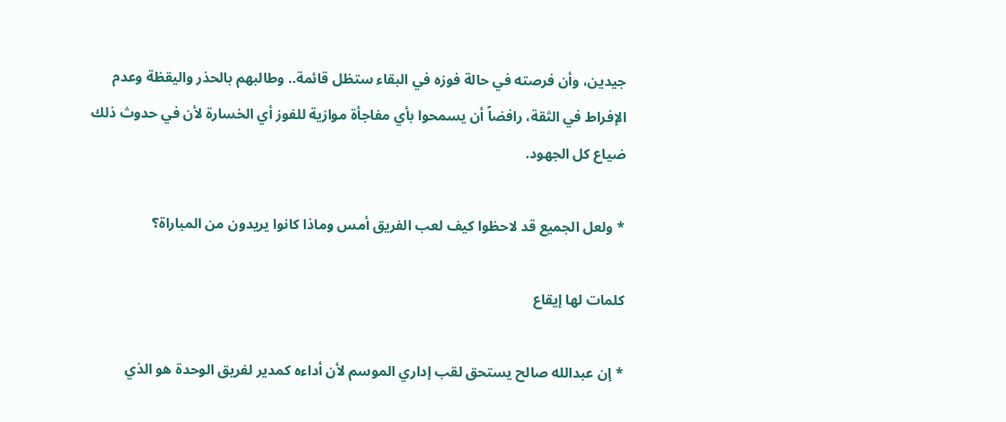جيدين، وأن فرصته في حالة فوزه في البقاء ستظل قائمة.. وطالبهم بالحذر واليقظة وعدم الإفراط في الثقة، رافضاً أن يسمحوا بأي مفاجأة موازية للفوز أي الخسارة لأن في حدوث ذلك ضياع كل الجهود.

* ولعل الجميع قد لاحظوا كيف لعب الفريق أمس وماذا كانوا يريدون من المباراة؟

كلمات لها إيقاع

* إن عبدالله صالح يستحق لقب إداري الموسم لأن أداءه كمدير لفريق الوحدة هو الذي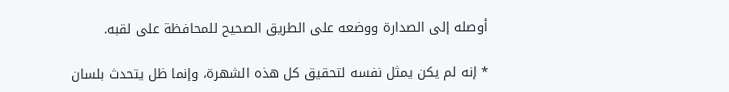أوصله إلى الصدارة ووضعه على الطريق الصحيح للمحافظة على لقبه.

* إنه لم يكن يمثل نفسه لتحقيق كل هذه الشهرة، وإنما ظل يتحدث بلسان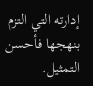إدارته التي التزم بنهجها فأحسن التمثيل.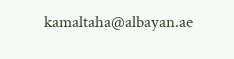kamaltaha@albayan.ae